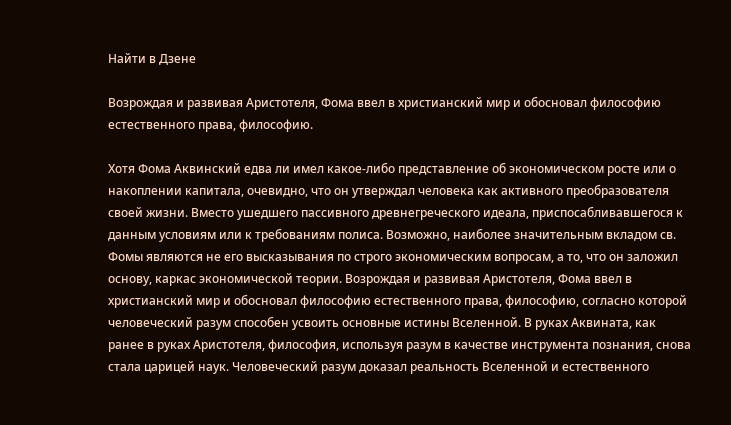Найти в Дзене

Возрождая и развивая Аристотеля, Фома ввел в христианский мир и обосновал философию естественного права, философию.

Хотя Фома Аквинский едва ли имел какое-либо представление об экономическом росте или о накоплении капитала, очевидно, что он утверждал человека как активного преобразователя своей жизни. Вместо ушедшего пассивного древнегреческого идеала, приспосабливавшегося к данным условиям или к требованиям полиса. Возможно, наиболее значительным вкладом св. Фомы являются не его высказывания по строго экономическим вопросам, а то, что он заложил основу, каркас экономической теории. Возрождая и развивая Аристотеля, Фома ввел в христианский мир и обосновал философию естественного права, философию, согласно которой человеческий разум способен усвоить основные истины Вселенной. В руках Аквината, как ранее в руках Аристотеля, философия, используя разум в качестве инструмента познания, снова стала царицей наук. Человеческий разум доказал реальность Вселенной и естественного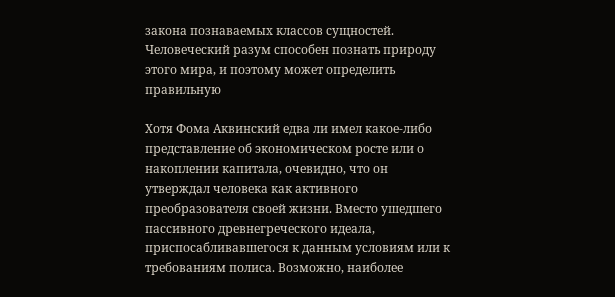закона познаваемых классов сущностей. Человеческий разум способен познать природу этого мира, и поэтому может определить правильную

Хотя Фома Аквинский едва ли имел какое-либо представление об экономическом росте или о накоплении капитала, очевидно, что он утверждал человека как активного преобразователя своей жизни. Вместо ушедшего пассивного древнегреческого идеала, приспосабливавшегося к данным условиям или к требованиям полиса. Возможно, наиболее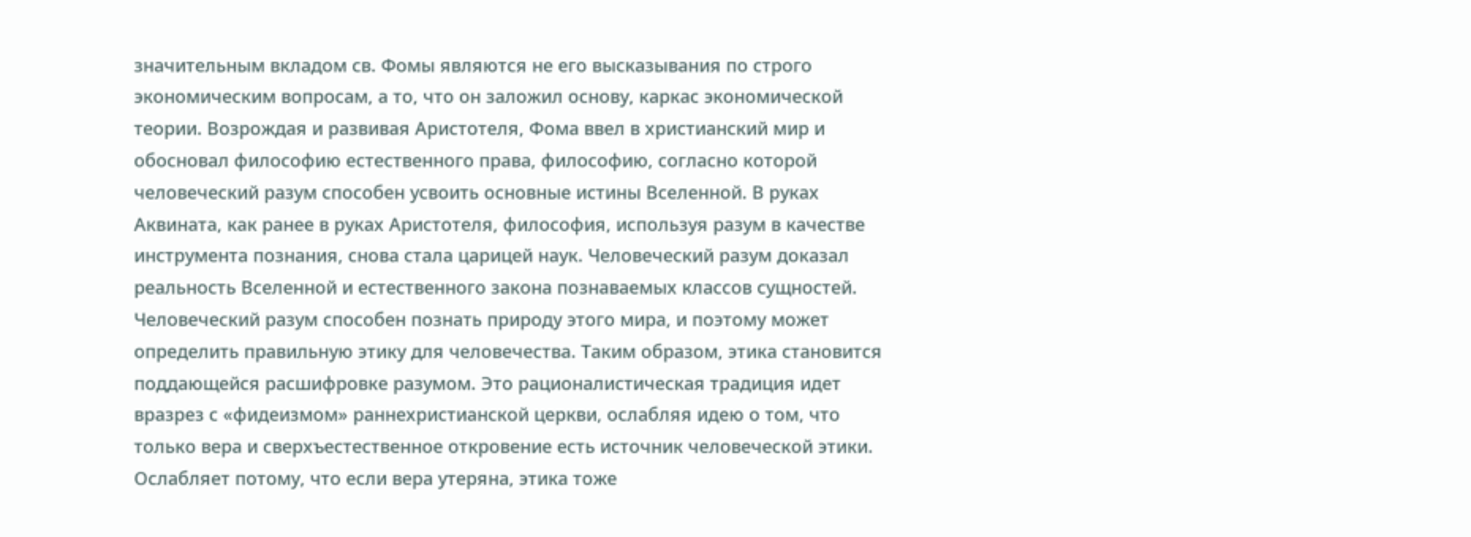значительным вкладом св. Фомы являются не его высказывания по строго экономическим вопросам, а то, что он заложил основу, каркас экономической теории. Возрождая и развивая Аристотеля, Фома ввел в христианский мир и обосновал философию естественного права, философию, согласно которой человеческий разум способен усвоить основные истины Вселенной. В руках Аквината, как ранее в руках Аристотеля, философия, используя разум в качестве инструмента познания, снова стала царицей наук. Человеческий разум доказал реальность Вселенной и естественного закона познаваемых классов сущностей. Человеческий разум способен познать природу этого мира, и поэтому может определить правильную этику для человечества. Таким образом, этика становится поддающейся расшифровке разумом. Это рационалистическая традиция идет вразрез с «фидеизмом» раннехристианской церкви, ослабляя идею о том, что только вера и сверхъестественное откровение есть источник человеческой этики. Ослабляет потому, что если вера утеряна, этика тоже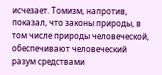исчезает. Томизм, напротив, показал, что законы природы, в том числе природы человеческой, обеспечивают человеческий разум средствами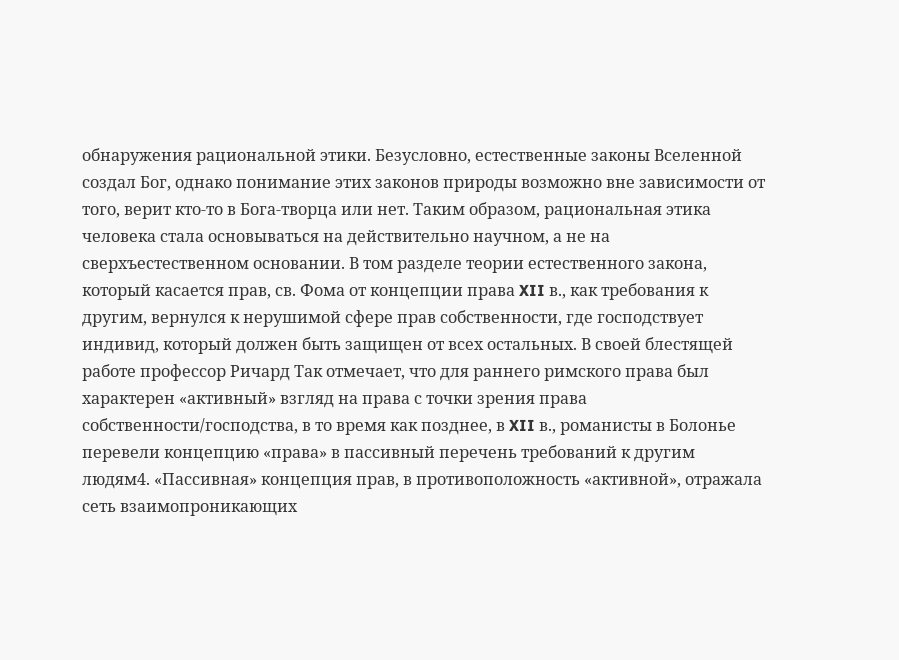обнаружения рациональной этики. Безусловно, естественные законы Вселенной создал Бог, однако понимание этих законов природы возможно вне зависимости от того, верит кто-то в Бога-творца или нет. Таким образом, рациональная этика человека стала основываться на действительно научном, а не на сверхъестественном основании. В том разделе теории естественного закона, который касается прав, св. Фома от концепции права XII в., как требования к другим, вернулся к нерушимой сфере прав собственности, где господствует индивид, который должен быть защищен от всех остальных. В своей блестящей работе профессор Ричард Так отмечает, что для раннего римского права был характерен «активный» взгляд на права с точки зрения права собственности/господства, в то время как позднее, в XII в., романисты в Болонье перевели концепцию «права» в пассивный перечень требований к другим людям4. «Пассивная» концепция прав, в противоположность «активной», отражала сеть взаимопроникающих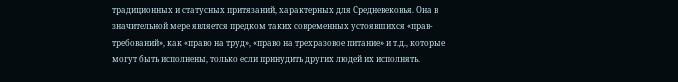традиционных и статусных притязаний, характерных для Средневековья. Она в значительной мере является предком таких современных устоявшихся «прав-требований», как «право на труд», «право на трехразовое питание» и т.д., которые могут быть исполнены, только если принудить других людей их исполнять.